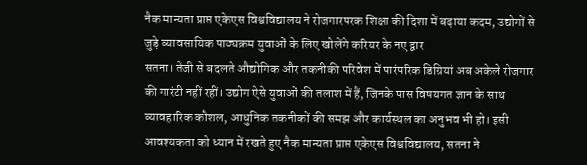नैक मान्यता प्राप्त एकेएस विश्वविद्यालय ने रोजगारपरक शिक्षा की दिशा में बढ़ाया कदम, उद्योगों से जुड़े व्यावसायिक पाठ्यक्रम युवाओं के लिए खोलेंगे करियर के नए द्वार
सतना। तेजी से बदलते औद्योगिक और तकनीकी परिवेश में पारंपरिक डिग्रियां अब अकेले रोजगार की गारंटी नहीं रहीं। उद्योग ऐसे युवाओं की तलाश में हैं, जिनके पास विषयगत ज्ञान के साथ व्यावहारिक कौशल, आधुनिक तकनीकों की समझ और कार्यस्थल का अनुभव भी हो। इसी आवश्यकता को ध्यान में रखते हुए नैक मान्यता प्राप्त एकेएस विश्वविद्यालय, सतना ने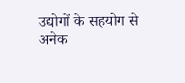उद्योगों के सहयोग से अनेक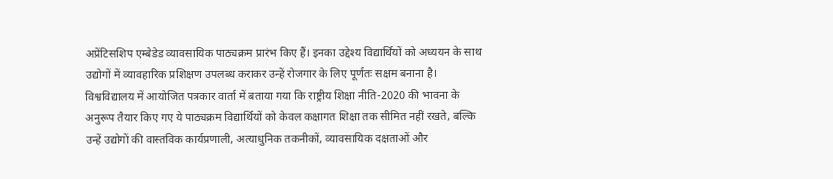अप्रेंटिसशिप एम्बेडेड व्यावसायिक पाठ्यक्रम प्रारंभ किए हैं। इनका उद्देश्य विद्यार्थियों को अध्ययन के साथ उद्योगों में व्यावहारिक प्रशिक्षण उपलब्ध कराकर उन्हें रोजगार के लिए पूर्णतः सक्षम बनाना है।
विश्वविद्यालय में आयोजित पत्रकार वार्ता में बताया गया कि राष्ट्रीय शिक्षा नीति-2020 की भावना के अनुरूप तैयार किए गए ये पाठ्यक्रम विद्यार्थियों को केवल कक्षागत शिक्षा तक सीमित नहीं रखते, बल्कि उन्हें उद्योगों की वास्तविक कार्यप्रणाली, अत्याधुनिक तकनीकों, व्यावसायिक दक्षताओं और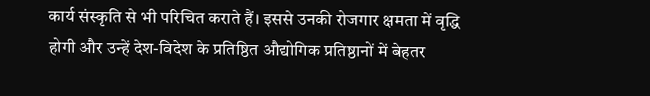कार्य संस्कृति से भी परिचित कराते हैं। इससे उनकी रोजगार क्षमता में वृद्धि होगी और उन्हें देश-विदेश के प्रतिष्ठित औद्योगिक प्रतिष्ठानों में बेहतर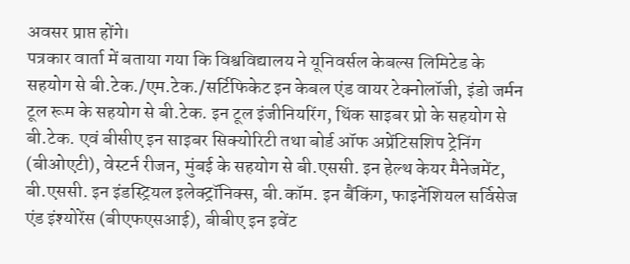अवसर प्राप्त होंगे।
पत्रकार वार्ता में बताया गया कि विश्वविद्यालय ने यूनिवर्सल केबल्स लिमिटेड के सहयोग से बी.टेक./एम.टेक./सर्टिफिकेट इन केबल एंड वायर टेक्नोलॉजी, इंडो जर्मन टूल रूम के सहयोग से बी.टेक. इन टूल इंजीनियरिंग, थिंक साइबर प्रो के सहयोग से बी.टेक. एवं बीसीए इन साइबर सिक्योरिटी तथा बोर्ड ऑफ अप्रेंटिसशिप ट्रेनिंग (बीओएटी), वेस्टर्न रीजन, मुंबई के सहयोग से बी.एससी. इन हेल्थ केयर मैनेजमेंट, बी.एससी. इन इंडस्ट्रियल इलेक्ट्रॉनिक्स, बी.कॉम. इन बैंकिंग, फाइनेंशियल सर्विसेज एंड इंश्योरेंस (बीएफएसआई), बीबीए इन इवेंट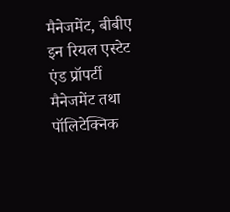मैनेजमेंट, बीबीए इन रियल एस्टेट एंड प्रॉपर्टी मैनेजमेंट तथा पॉलिटेक्निक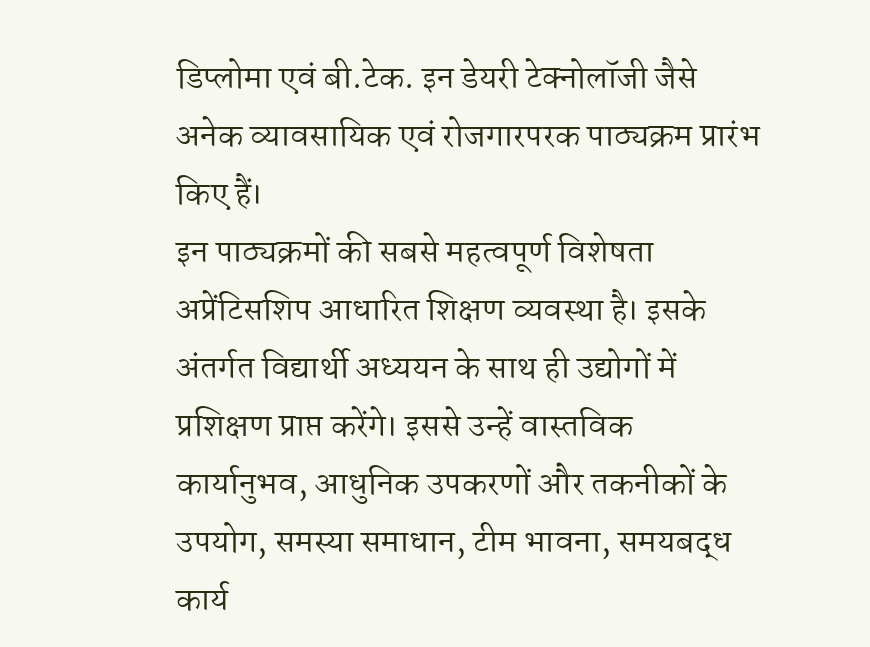डिप्लोमा एवं बी.टेक. इन डेयरी टेक्नोलॉजी जैसे अनेक व्यावसायिक एवं रोजगारपरक पाठ्यक्रम प्रारंभ किए हैं।
इन पाठ्यक्रमों की सबसे महत्वपूर्ण विशेषता अप्रेंटिसशिप आधारित शिक्षण व्यवस्था है। इसके अंतर्गत विद्यार्थी अध्ययन के साथ ही उद्योगों में प्रशिक्षण प्राप्त करेंगे। इससे उन्हें वास्तविक कार्यानुभव, आधुनिक उपकरणों और तकनीकों के उपयोग, समस्या समाधान, टीम भावना, समयबद्ध कार्य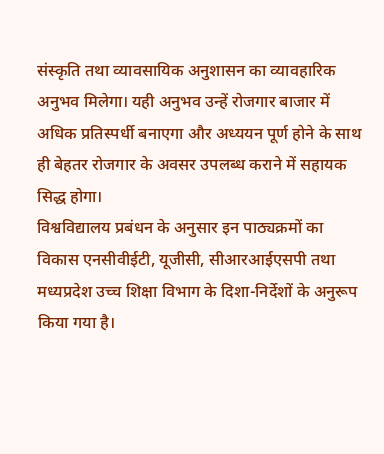संस्कृति तथा व्यावसायिक अनुशासन का व्यावहारिक अनुभव मिलेगा। यही अनुभव उन्हें रोजगार बाजार में अधिक प्रतिस्पर्धी बनाएगा और अध्ययन पूर्ण होने के साथ ही बेहतर रोजगार के अवसर उपलब्ध कराने में सहायक सिद्ध होगा।
विश्वविद्यालय प्रबंधन के अनुसार इन पाठ्यक्रमों का विकास एनसीवीईटी, यूजीसी, सीआरआईएसपी तथा मध्यप्रदेश उच्च शिक्षा विभाग के दिशा-निर्देशों के अनुरूप किया गया है।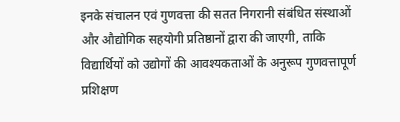इनके संचालन एवं गुणवत्ता की सतत निगरानी संबंधित संस्थाओं और औद्योगिक सहयोगी प्रतिष्ठानों द्वारा की जाएगी, ताकि विद्यार्थियों को उद्योगों की आवश्यकताओं के अनुरूप गुणवत्तापूर्ण प्रशिक्षण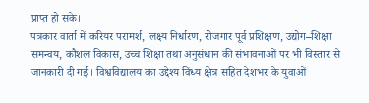प्राप्त हो सके।
पत्रकार वार्ता में करियर परामर्श, लक्ष्य निर्धारण, रोजगार पूर्व प्रशिक्षण, उद्योग–शिक्षा समन्वय, कौशल विकास, उच्च शिक्षा तथा अनुसंधान की संभावनाओं पर भी विस्तार से जानकारी दी गई। विश्वविद्यालय का उद्देश्य विंध्य क्षेत्र सहित देशभर के युवाओं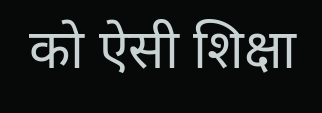को ऐसी शिक्षा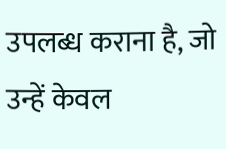उपलब्ध कराना है, जो उन्हें केवल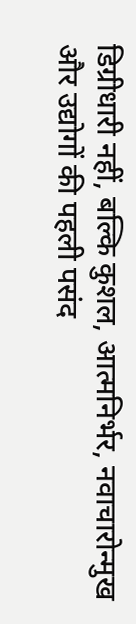डिग्रीधारी नहीं, बल्कि कुशल, आत्मनिर्भर, नवाचारोन्मुख और उद्योगों की पहली पसंद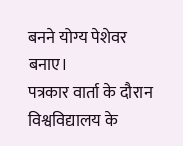बनने योग्य पेशेवर बनाए।
पत्रकार वार्ता के दौरान विश्वविद्यालय के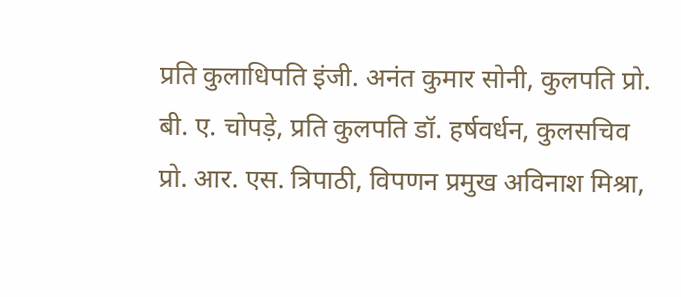प्रति कुलाधिपति इंजी. अनंत कुमार सोनी, कुलपति प्रो. बी. ए. चोपड़े, प्रति कुलपति डॉ. हर्षवर्धन, कुलसचिव प्रो. आर. एस. त्रिपाठी, विपणन प्रमुख अविनाश मिश्रा,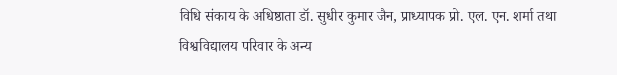विधि संकाय के अधिष्ठाता डॉ. सुधीर कुमार जैन, प्राध्यापक प्रो. एल. एन. शर्मा तथा विश्वविद्यालय परिवार के अन्य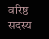वरिष्ठ सदस्य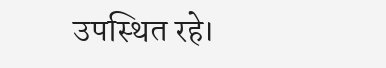उपस्थित रहे।